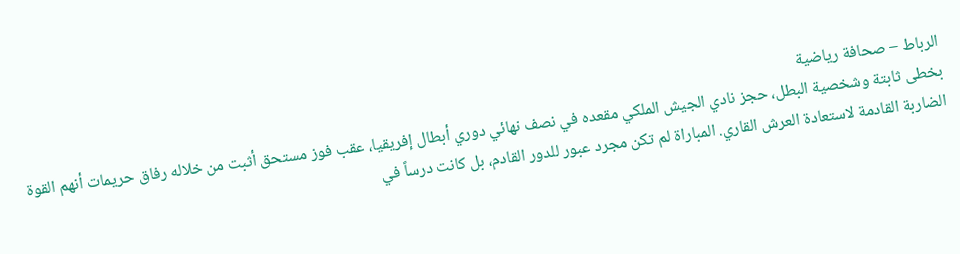الرباط – صحافة رياضية
بخطى ثابتة وشخصية البطل، حجز نادي الجيش الملكي مقعده في نصف نهائي دوري أبطال إفريقيا، عقب فوز مستحق أثبت من خلاله رفاق حريمات أنهم القوة الضاربة القادمة لاستعادة العرش القاري. المباراة لم تكن مجرد عبور للدور القادم، بل كانت درساً في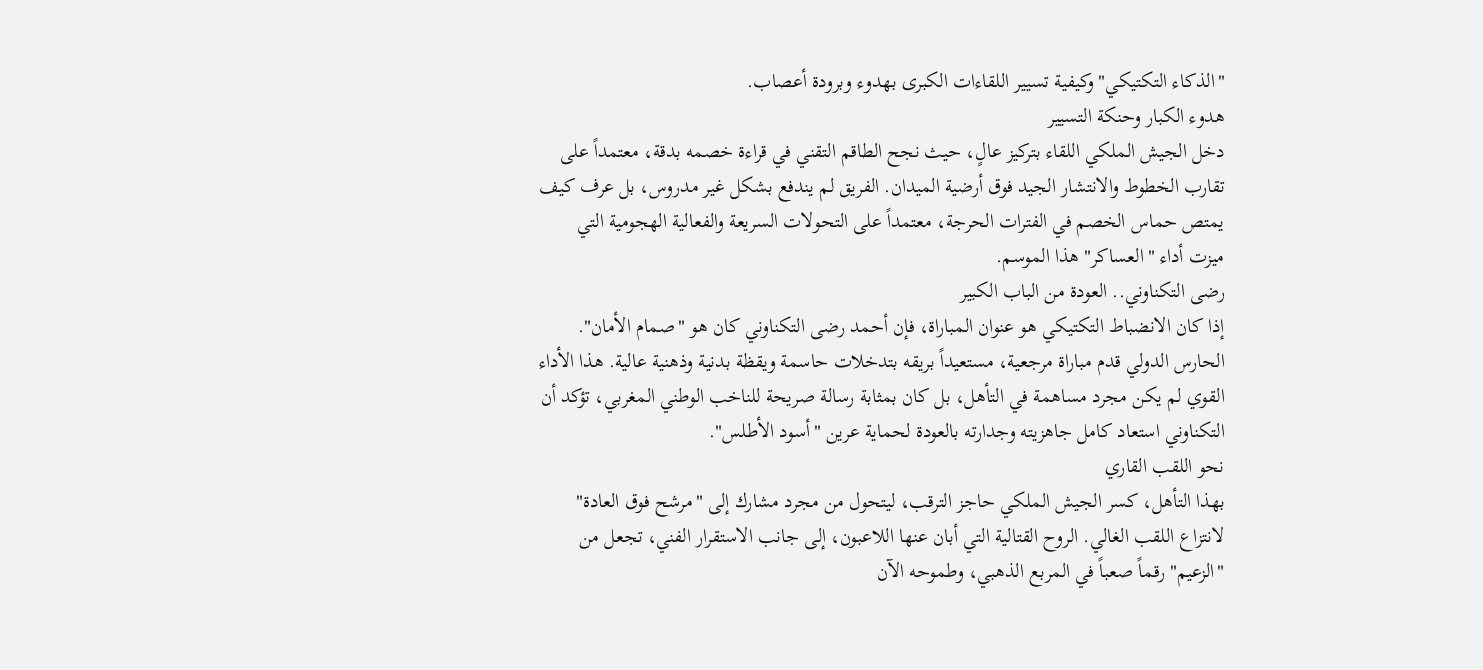"الذكاء التكتيكي" وكيفية تسيير اللقاءات الكبرى بهدوء وبرودة أعصاب.
هدوء الكبار وحنكة التسيير
دخل الجيش الملكي اللقاء بتركيز عالٍ، حيث نجح الطاقم التقني في قراءة خصمه بدقة، معتمداً على تقارب الخطوط والانتشار الجيد فوق أرضية الميدان. الفريق لم يندفع بشكل غير مدروس، بل عرف كيف يمتص حماس الخصم في الفترات الحرجة، معتمداً على التحولات السريعة والفعالية الهجومية التي ميزت أداء "العساكر" هذا الموسم.
رضى التكناوني.. العودة من الباب الكبير
إذا كان الانضباط التكتيكي هو عنوان المباراة، فإن أحمد رضى التكناوني كان هو "صمام الأمان". الحارس الدولي قدم مباراة مرجعية، مستعيداً بريقه بتدخلات حاسمة ويقظة بدنية وذهنية عالية. هذا الأداء القوي لم يكن مجرد مساهمة في التأهل، بل كان بمثابة رسالة صريحة للناخب الوطني المغربي، تؤكد أن التكناوني استعاد كامل جاهزيته وجدارته بالعودة لحماية عرين "أسود الأطلس".
نحو اللقب القاري
بهذا التأهل، كسر الجيش الملكي حاجز الترقب، ليتحول من مجرد مشارك إلى "مرشح فوق العادة" لانتزاع اللقب الغالي. الروح القتالية التي أبان عنها اللاعبون، إلى جانب الاستقرار الفني، تجعل من "الزعيم" رقماً صعباً في المربع الذهبي، وطموحه الآن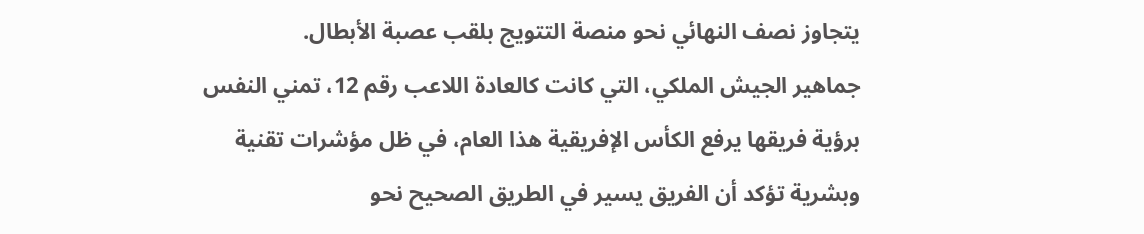يتجاوز نصف النهائي نحو منصة التتويج بلقب عصبة الأبطال.
جماهير الجيش الملكي، التي كانت كالعادة اللاعب رقم 12، تمني النفس برؤية فريقها يرفع الكأس الإفريقية هذا العام، في ظل مؤشرات تقنية وبشرية تؤكد أن الفريق يسير في الطريق الصحيح نحو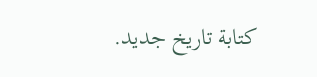كتابة تاريخ جديد.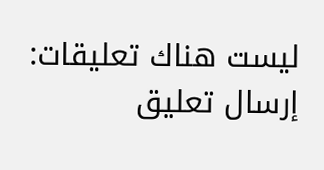ليست هناك تعليقات:
إرسال تعليق